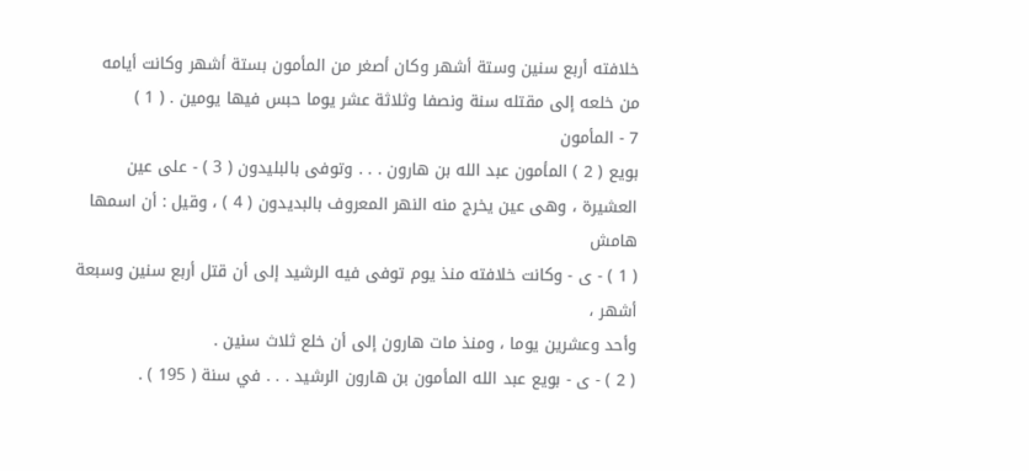خلافته أربع سنين وستة أشهر وكان أصغر من المأمون بستة أشهر وكانت أيامه
من خلعه إلى مقتله سنة ونصفا وثلاثة عشر يوما حبس فيها يومين . ( 1 )
7 - المأمون
بويع ( 2 ) المأمون عبد الله بن هارون . . . وتوفى بالبليدون ( 3 ) - على عين
العشيرة ، وهى عين يخرج منه النهر المعروف بالبديدون ( 4 ) ، وقيل : أن اسمها
هامش
( 1 ) - ى - وكانت خلافته منذ يوم توفى فيه الرشيد إلى أن قتل أربع سنين وسبعة أشهر ،
وأحد وعشرين يوما ، ومنذ مات هارون إلى أن خلع ثلاث سنين .
( 2 ) - ى - بويع عبد الله المأمون بن هارون الرشيد . . . في سنة ( 195 ) .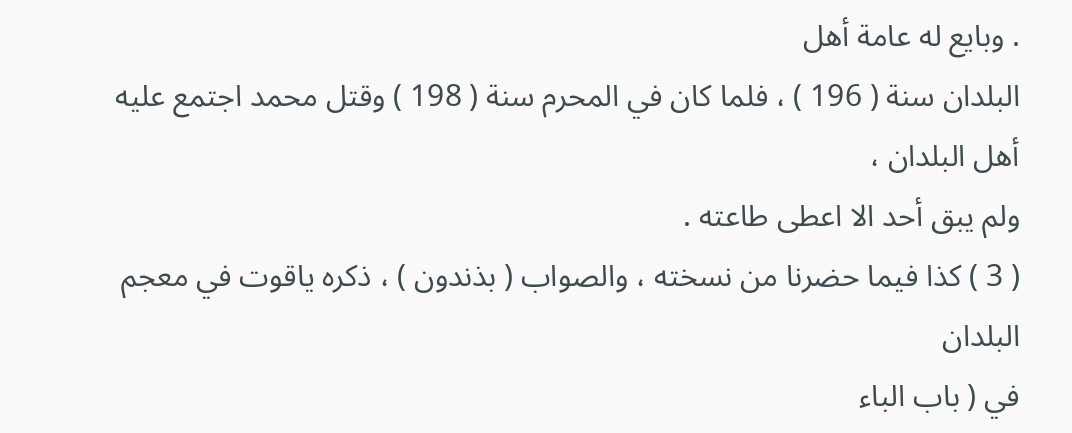. وبايع له عامة أهل
البلدان سنة ( 196 ) ، فلما كان في المحرم سنة ( 198 ) وقتل محمد اجتمع عليه أهل البلدان ،
ولم يبق أحد الا اعطى طاعته .
( 3 ) كذا فيما حضرنا من نسخته ، والصواب ( بذندون ) ، ذكره ياقوت في معجم البلدان
في ( باب الباء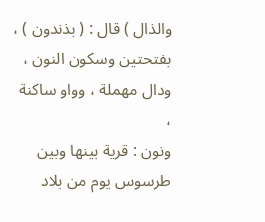والذال ) قال : ( بذندون ) ، بفتحتين وسكون النون ، ودال مهملة ، وواو ساكنة ،
ونون : قرية بينها وبين طرسوس يوم من بلاد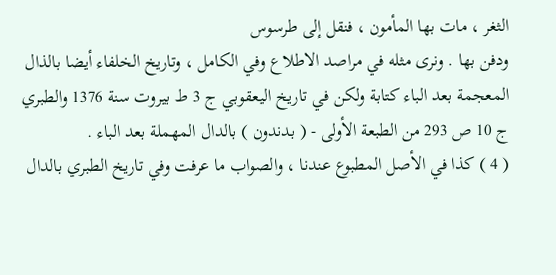الثغر ، مات بها المأمون ، فنقل إلى طرسوس
ودفن بها . ونرى مثله في مراصد الاطلاع وفي الكامل ، وتاريخ الخلفاء أيضا بالذال
المعجمة بعد الباء كتابة ولكن في تاريخ اليعقوبي ج 3 ط بيروت سنة 1376 والطبري
ج 10 ص 293 من الطبعة الأولى - ( بدندون ) بالدال المهملة بعد الباء .
( 4 ) كذا في الأصل المطبوع عندنا ، والصواب ما عرفت وفي تاريخ الطبري بالدال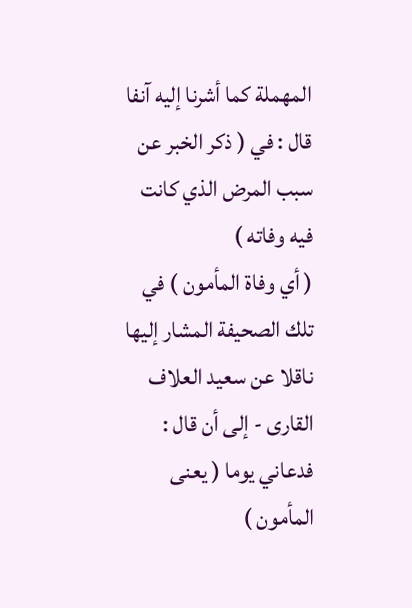المهملة كما أشرنا إليه آنفا قال : في ( ذكر الخبر عن سبب المرض الذي كانت فيه وفاته )
( أي وفاة المأمون ) في تلك الصحيفة المشار إليها ناقلا عن سعيد العلاف القارى - إلى أن قال :
فدعاني يوما ( يعنى المأمون )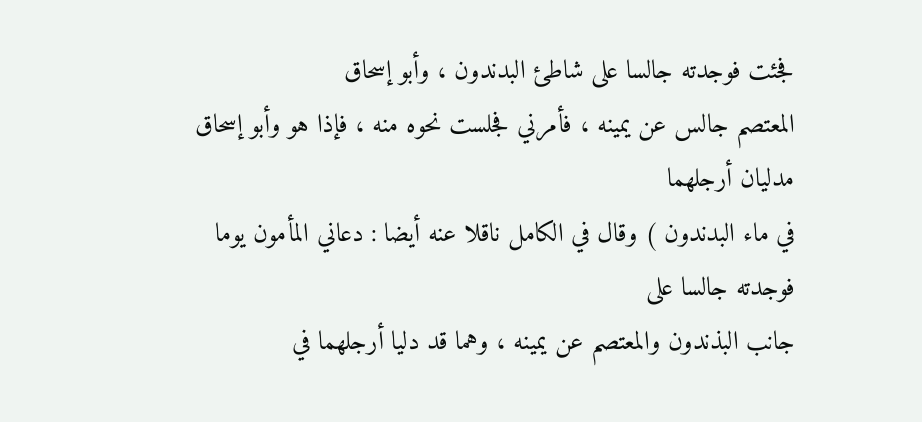فجئت فوجدته جالسا على شاطئ البدندون ، وأبو إسحاق
المعتصم جالس عن يمينه ، فأمرني فجلست نحوه منه ، فإذا هو وأبو إسحاق مدليان أرجلهما
في ماء البدندون ) وقال في الكامل ناقلا عنه أيضا : دعاني المأمون يوما فوجدته جالسا على
جانب البذندون والمعتصم عن يمينه ، وهما قد دليا أرجلهما في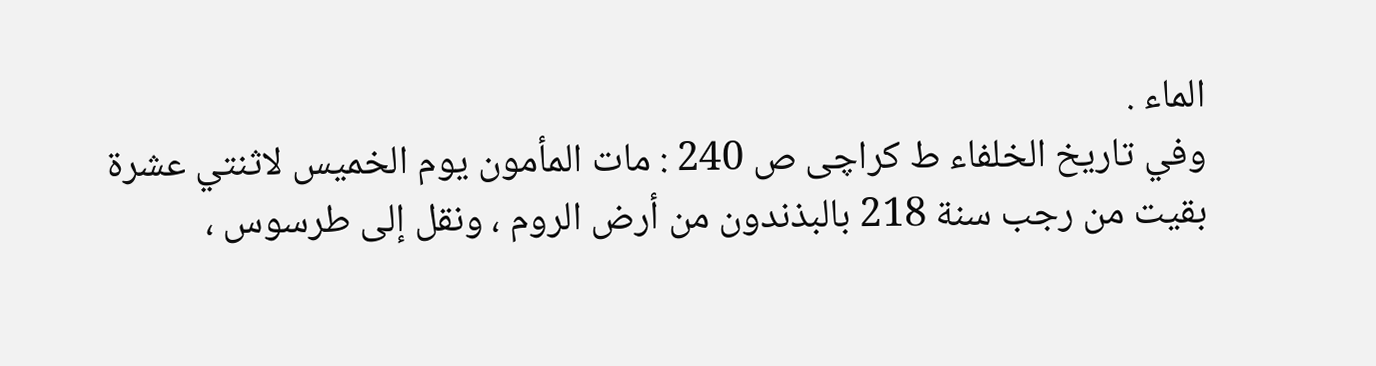الماء .
وفي تاريخ الخلفاء ط كراچى ص 240 : مات المأمون يوم الخميس لاثنتي عشرة
بقيت من رجب سنة 218 بالبذندون من أرض الروم ، ونقل إلى طرسوس ،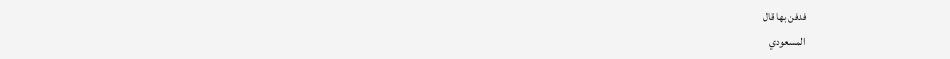فدفن بها قال
المسعودي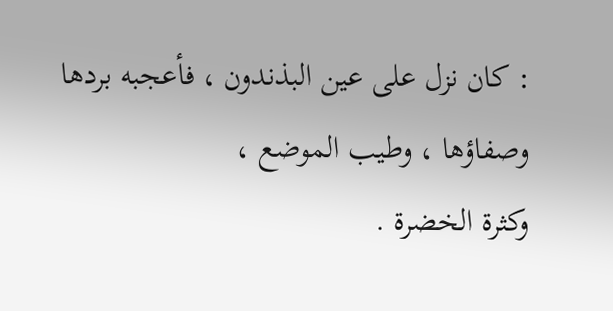: كان نزل على عين البذندون ، فأعجبه بردها وصفاؤها ، وطيب الموضع ،
وكثرة الخضرة .